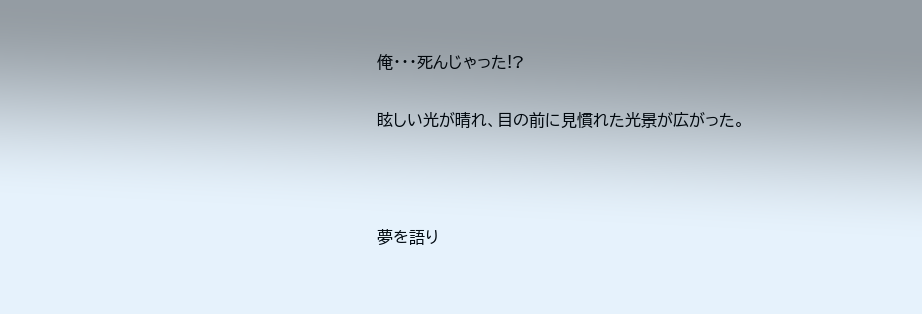俺・・・死んじゃった!?

眩しい光が晴れ、目の前に見慣れた光景が広がった。



夢を語り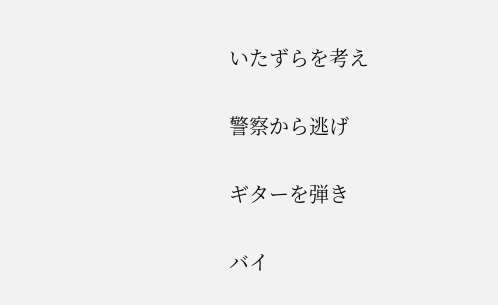いたずらを考え

警察から逃げ

ギターを弾き

バイ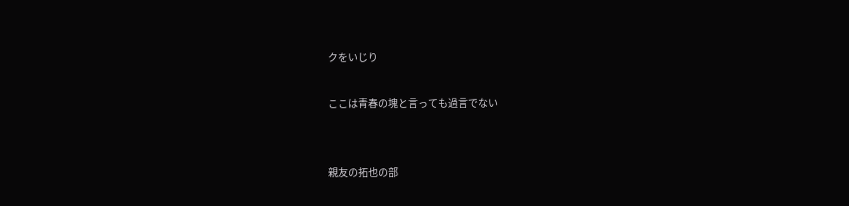クをいじり

ここは青春の塊と言っても過言でない


親友の拓也の部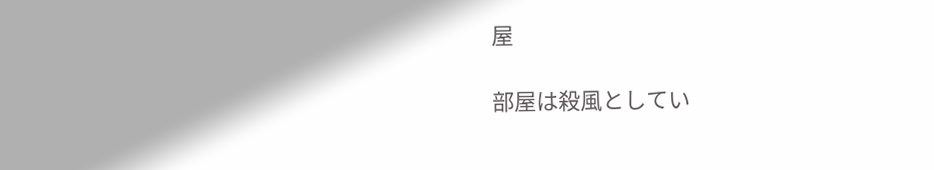屋

部屋は殺風としてい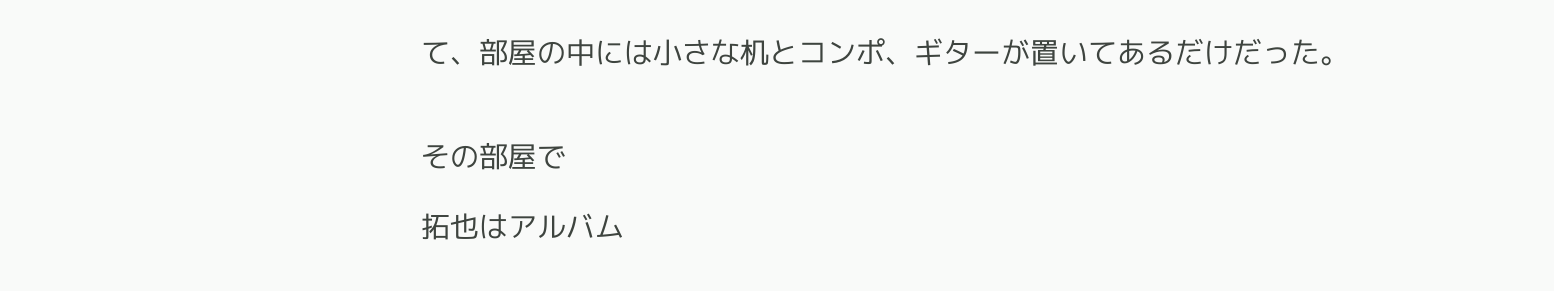て、部屋の中には小さな机とコンポ、ギターが置いてあるだけだった。


その部屋で

拓也はアルバム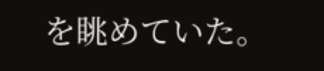を眺めていた。